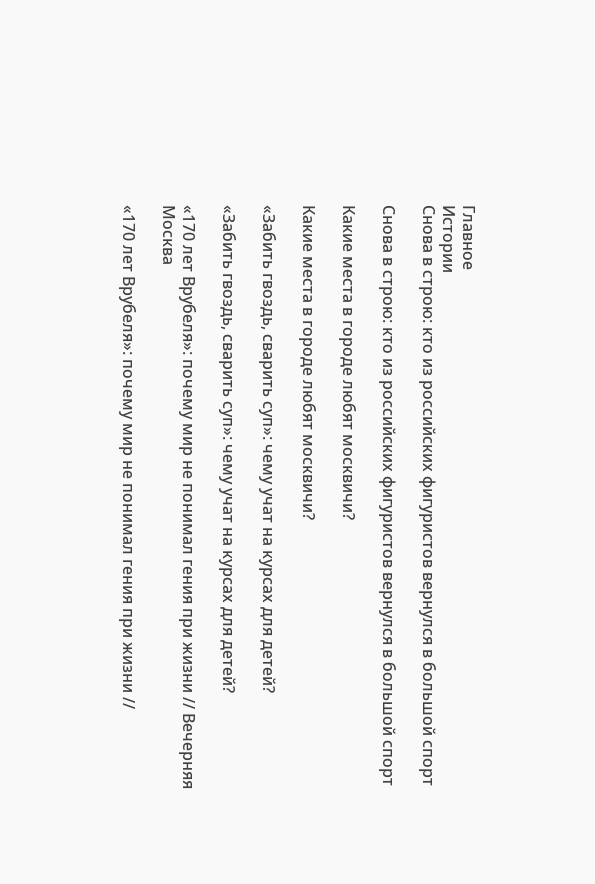Главное
Истории
Снова в строю: кто из российских фигуристов вернулся в большой спорт

Снова в строю: кто из российских фигуристов вернулся в большой спорт

Какие места в городе любят москвичи?

Какие места в городе любят москвичи?

«Забить гвоздь, сварить суп»: чему учат на курсах для детей?

«Забить гвоздь, сварить суп»: чему учат на курсах для детей?

«170 лет Врубеля»: почему мир не понимал гения при жизни // Вечерняя Москва

«170 лет Врубеля»: почему мир не понимал гения при жизни //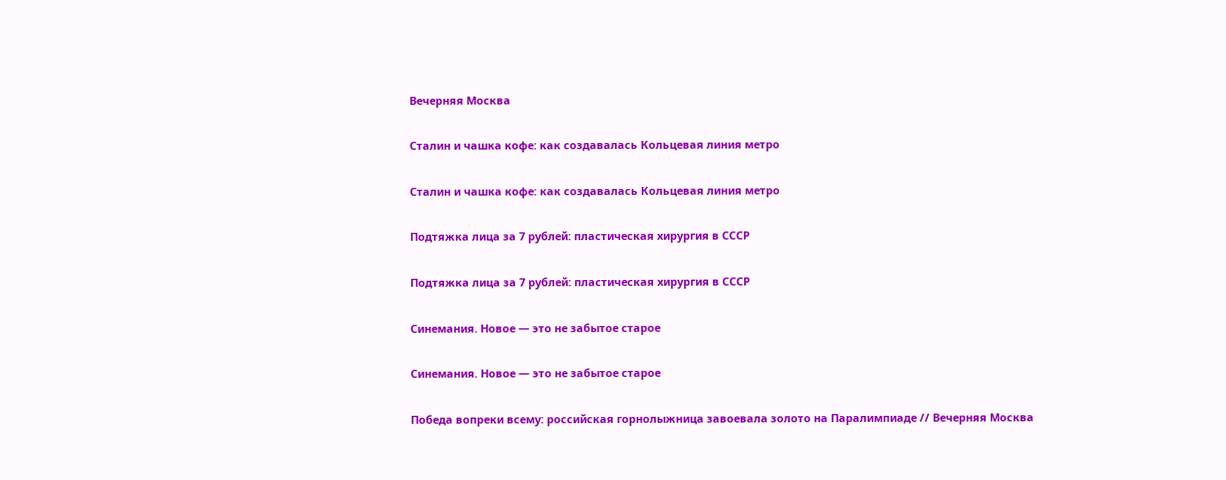Вечерняя Москва

Сталин и чашка кофе: как создавалась Кольцевая линия метро

Сталин и чашка кофе: как создавалась Кольцевая линия метро

Подтяжка лица за 7 рублей: пластическая хирургия в СССР

Подтяжка лица за 7 рублей: пластическая хирургия в СССР

Синемания. Новое — это не забытое старое

Синемания. Новое — это не забытое старое

Победа вопреки всему: российская горнолыжница завоевала золото на Паралимпиаде // Вечерняя Москва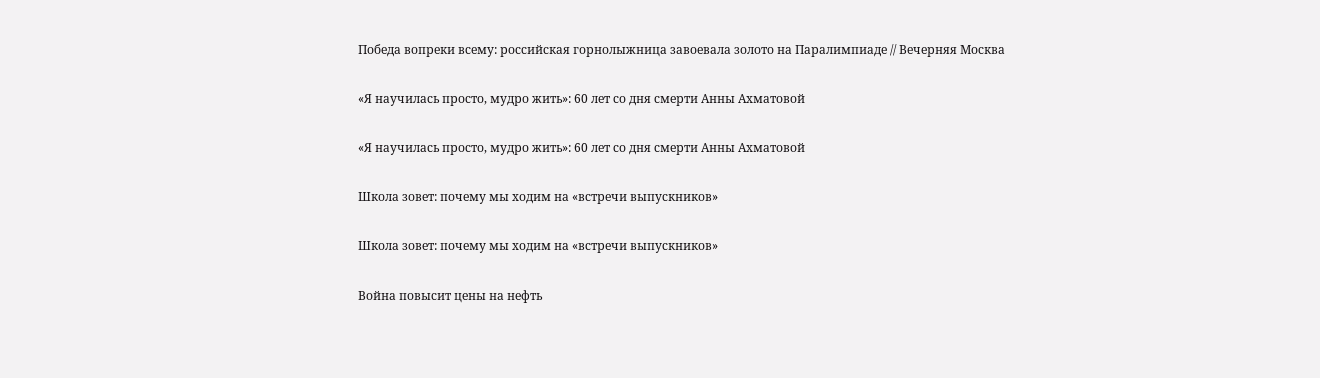Победа вопреки всему: российская горнолыжница завоевала золото на Паралимпиаде // Вечерняя Москва

«Я научилась просто, мудро жить»: 60 лет со дня смерти Анны Ахматовой

«Я научилась просто, мудро жить»: 60 лет со дня смерти Анны Ахматовой

Школа зовет: почему мы ходим на «встречи выпускников»

Школа зовет: почему мы ходим на «встречи выпускников»

Война повысит цены на нефть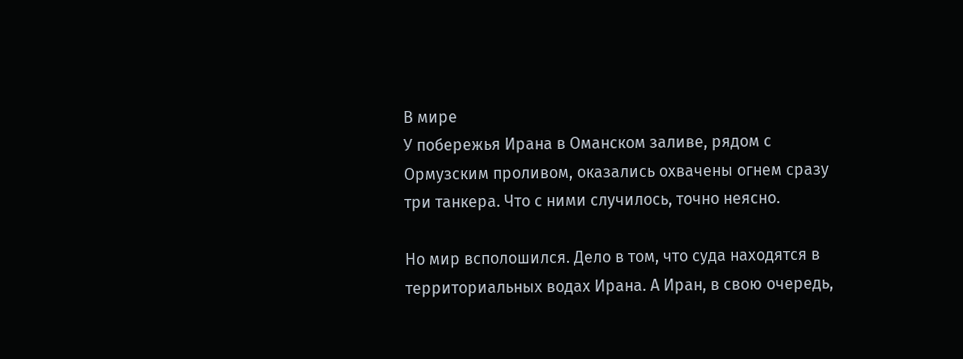В мире
У побережья Ирана в Оманском заливе, рядом с Ормузским проливом, оказались охвачены огнем сразу три танкера. Что с ними случилось, точно неясно.

Но мир всполошился. Дело в том, что суда находятся в территориальных водах Ирана. А Иран, в свою очередь,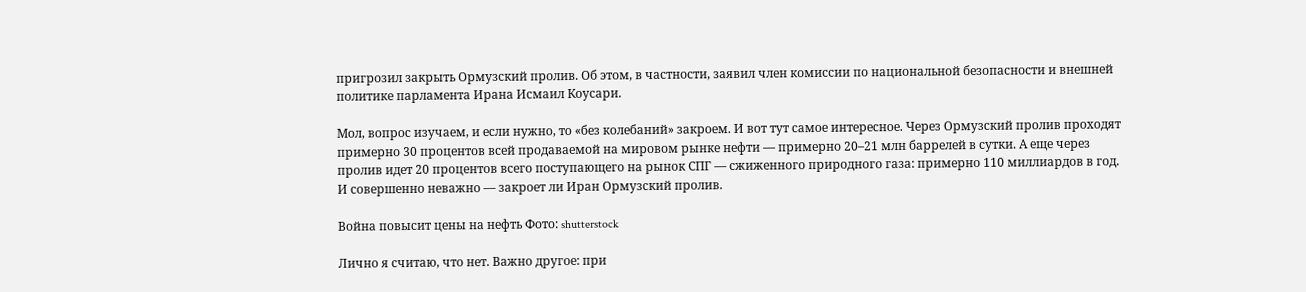пригрозил закрыть Ормузский пролив. Об этом, в частности, заявил член комиссии по национальной безопасности и внешней политике парламента Ирана Исмаил Коусари.

Мол, вопрос изучаем, и если нужно, то «без колебаний» закроем. И вот тут самое интересное. Через Ормузский пролив проходят примерно 30 процентов всей продаваемой на мировом рынке нефти — примерно 20–21 млн баррелей в сутки. А еще через пролив идет 20 процентов всего поступающего на рынок СПГ — сжиженного природного газа: примерно 110 миллиардов в год. И совершенно неважно — закроет ли Иран Ормузский пролив.

Война повысит цены на нефть Фото: shutterstock

Лично я считаю, что нет. Важно другое: при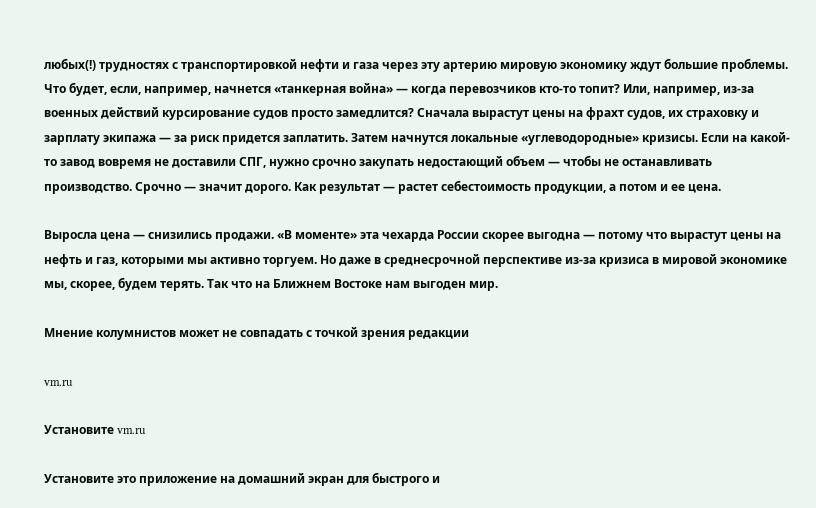любых(!) трудностях с транспортировкой нефти и газа через эту артерию мировую экономику ждут большие проблемы. Что будет, если, например, начнется «танкерная война» — когда перевозчиков кто-то топит? Или, например, из-за военных действий курсирование судов просто замедлится? Сначала вырастут цены на фрахт судов, их страховку и зарплату экипажа — за риск придется заплатить. Затем начнутся локальные «углеводородные» кризисы. Если на какой-то завод вовремя не доставили СПГ, нужно срочно закупать недостающий объем — чтобы не останавливать производство. Срочно — значит дорого. Как результат — растет себестоимость продукции, а потом и ее цена.

Выросла цена — снизились продажи. «В моменте» эта чехарда России скорее выгодна — потому что вырастут цены на нефть и газ, которыми мы активно торгуем. Но даже в среднесрочной перспективе из-за кризиса в мировой экономике мы, скорее, будем терять. Так что на Ближнем Востоке нам выгоден мир.

Мнение колумнистов может не совпадать с точкой зрения редакции

vm.ru

Установите vm.ru

Установите это приложение на домашний экран для быстрого и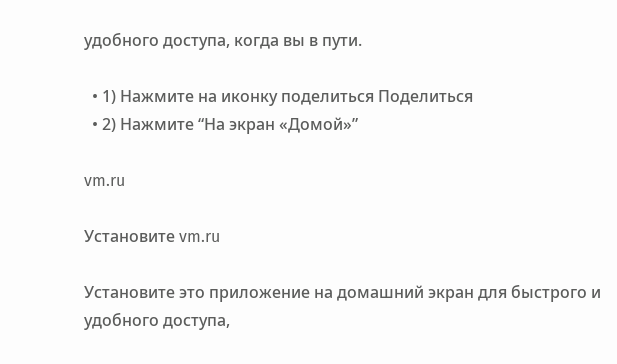удобного доступа, когда вы в пути.

  • 1) Нажмите на иконку поделиться Поделиться
  • 2) Нажмите “На экран «Домой»”

vm.ru

Установите vm.ru

Установите это приложение на домашний экран для быстрого и удобного доступа,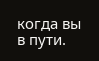когда вы в пути.